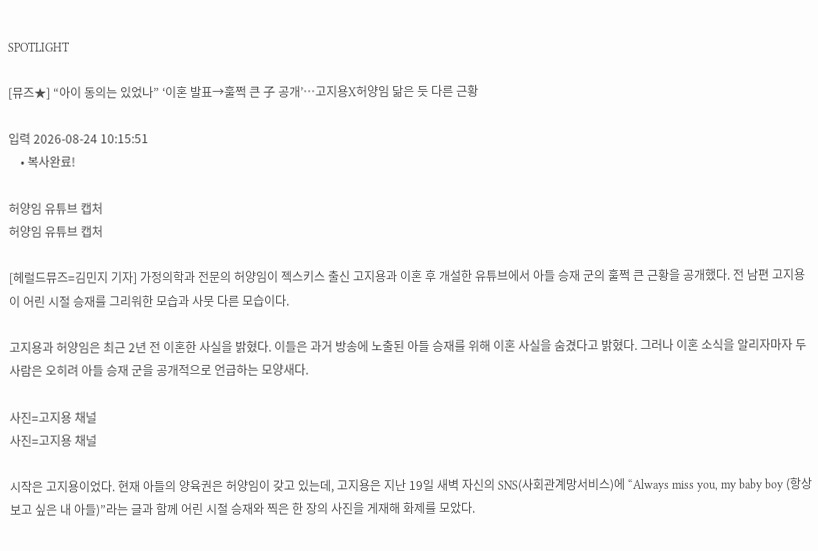SPOTLIGHT

[뮤즈★] “아이 동의는 있었나” ‘이혼 발표→훌쩍 큰 子 공개’…고지용X허양임 닮은 듯 다른 근황

입력 2026-08-24 10:15:51
    • 복사완료!

허양임 유튜브 캡처
허양임 유튜브 캡처

[헤럴드뮤즈=김민지 기자] 가정의학과 전문의 허양임이 젝스키스 출신 고지용과 이혼 후 개설한 유튜브에서 아들 승재 군의 훌쩍 큰 근황을 공개했다. 전 남편 고지용이 어린 시절 승재를 그리워한 모습과 사뭇 다른 모습이다.

고지용과 허양임은 최근 2년 전 이혼한 사실을 밝혔다. 이들은 과거 방송에 노출된 아들 승재를 위해 이혼 사실을 숨겼다고 밝혔다. 그러나 이혼 소식을 알리자마자 두 사람은 오히려 아들 승재 군을 공개적으로 언급하는 모양새다.

사진=고지용 채널
사진=고지용 채널

시작은 고지용이었다. 현재 아들의 양육권은 허양임이 갖고 있는데, 고지용은 지난 19일 새벽 자신의 SNS(사회관계망서비스)에 “Always miss you, my baby boy (항상 보고 싶은 내 아들)”라는 글과 함께 어린 시절 승재와 찍은 한 장의 사진을 게재해 화제를 모았다.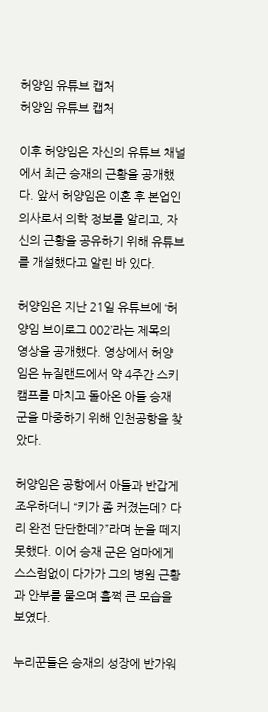허양임 유튜브 캡처
허양임 유튜브 캡처

이후 허양임은 자신의 유튜브 채널에서 최근 승재의 근황을 공개했다. 앞서 허양임은 이혼 후 본업인 의사로서 의학 정보를 알리고, 자신의 근황을 공유하기 위해 유튜브를 개설했다고 알린 바 있다.

허양임은 지난 21일 유튜브에 ‘허양임 브이로그 002’라는 제목의 영상을 공개했다. 영상에서 허양임은 뉴질랜드에서 약 4주간 스키 캠프를 마치고 돌아온 아들 승재 군을 마중하기 위해 인천공항을 찾았다.

허양임은 공항에서 아들과 반갑게 조우하더니 “키가 좀 커졌는데? 다리 완전 단단한데?”라며 눈을 떼지 못했다. 이어 승재 군은 엄마에게 스스럼없이 다가가 그의 병원 근황과 안부를 물으며 훌쩍 큰 모습을 보였다.

누리꾼들은 승재의 성장에 반가워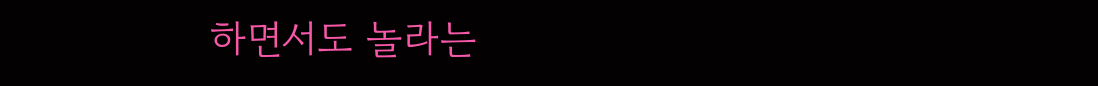하면서도 놀라는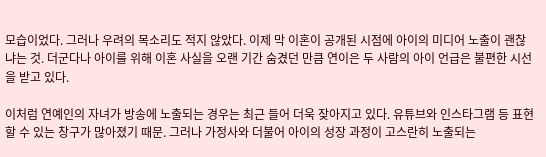모습이었다. 그러나 우려의 목소리도 적지 않았다. 이제 막 이혼이 공개된 시점에 아이의 미디어 노출이 괜찮냐는 것. 더군다나 아이를 위해 이혼 사실을 오랜 기간 숨겼던 만큼 연이은 두 사람의 아이 언급은 불편한 시선을 받고 있다.

이처럼 연예인의 자녀가 방송에 노출되는 경우는 최근 들어 더욱 잦아지고 있다. 유튜브와 인스타그램 등 표현할 수 있는 창구가 많아졌기 때문. 그러나 가정사와 더불어 아이의 성장 과정이 고스란히 노출되는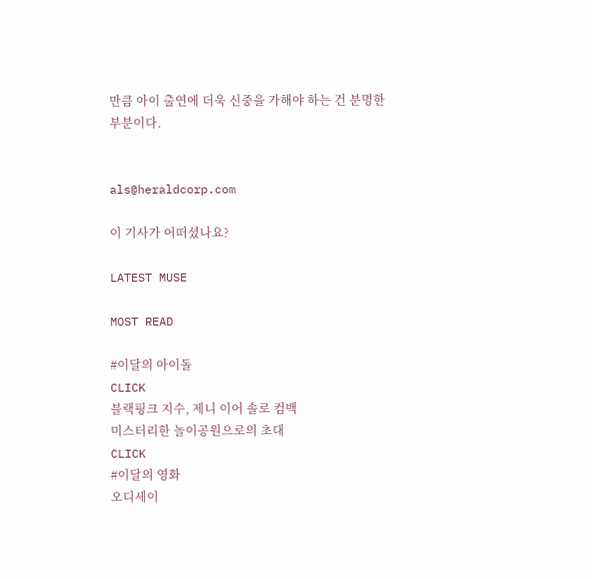만큼 아이 출연에 더욱 신중을 가해야 하는 건 분명한 부분이다.


als@heraldcorp.com

이 기사가 어떠셨나요?

LATEST MUSE

MOST READ

#이달의 아이돌
CLICK
블랙핑크 지수, 제니 이어 솔로 컴백
미스터리한 놀이공원으로의 초대
CLICK
#이달의 영화
오디세이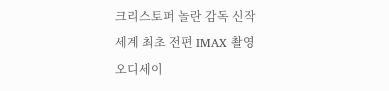크리스토퍼 놀란 감독 신작
세계 최초 전편 IMAX 촬영
오디세이